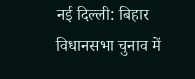नई दिल्ली: बिहार विधानसभा चुनाव में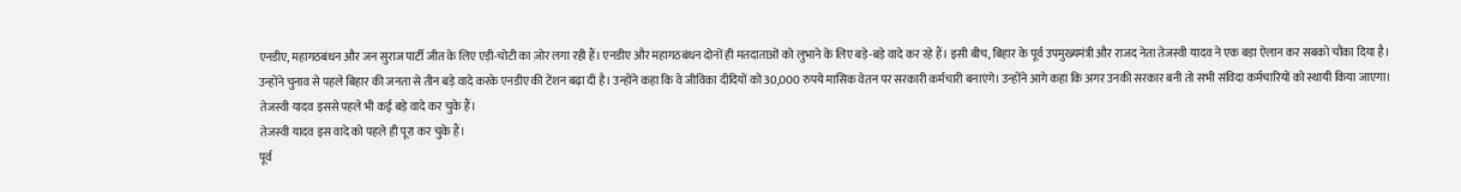एनडीए, महागठबंधन और जन सुराज पार्टी जीत के लिए एड़ी-चोटी का ज़ोर लगा रही हैं। एनडीए और महागठबंधन दोनों ही मतदाताओं को लुभाने के लिए बड़े-बड़े वादे कर रहे हैं। इसी बीच, बिहार के पूर्व उपमुख्यमंत्री और राजद नेता तेजस्वी यादव ने एक बड़ा ऐलान कर सबको चौंका दिया है।
उन्होंने चुनाव से पहले बिहार की जनता से तीन बड़े वादे करके एनडीए की टेंशन बढ़ा दी है। उन्होंने कहा कि वे जीविका दीदियों को 30,000 रुपये मासिक वेतन पर सरकारी कर्मचारी बनाएंगे। उन्होंने आगे कहा कि अगर उनकी सरकार बनी तो सभी संविदा कर्मचारियों को स्थायी किया जाएगा। तेजस्वी यादव इससे पहले भी कई बड़े वादे कर चुके हैं।
तेजस्वी यादव इस वादे को पहले ही पूरा कर चुके हैं।
पूर्व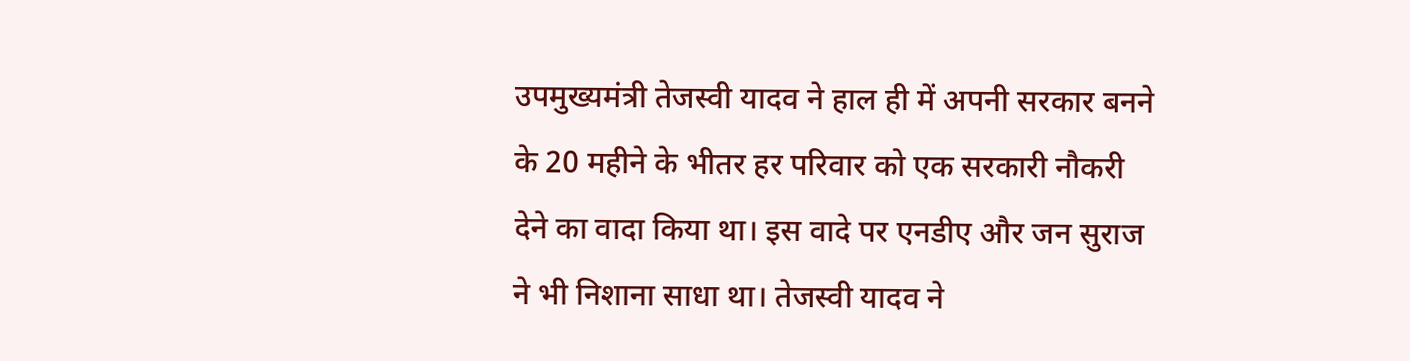उपमुख्यमंत्री तेजस्वी यादव ने हाल ही में अपनी सरकार बनने के 20 महीने के भीतर हर परिवार को एक सरकारी नौकरी देने का वादा किया था। इस वादे पर एनडीए और जन सुराज ने भी निशाना साधा था। तेजस्वी यादव ने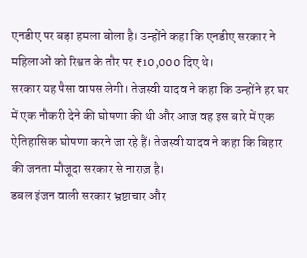एनडीए पर बड़ा हमला बोला है। उन्होंने कहा कि एनडीए सरकार ने महिलाओं को रिश्वत के तौर पर ₹10,000 दिए थे।
सरकार यह पैसा वापस लेगी। तेजस्वी यादव ने कहा कि उन्होंने हर घर में एक नौकरी देने की घोषणा की थी और आज वह इस बारे में एक ऐतिहासिक घोषणा करने जा रहे हैं। तेजस्वी यादव ने कहा कि बिहार की जनता मौजूदा सरकार से नाराज़ है।
डबल इंजन वाली सरकार भ्रष्टाचार और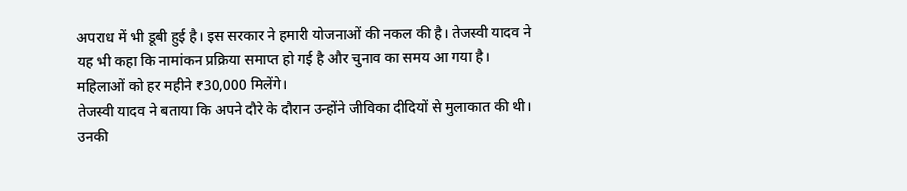अपराध में भी डूबी हुई है। इस सरकार ने हमारी योजनाओं की नकल की है। तेजस्वी यादव ने यह भी कहा कि नामांकन प्रक्रिया समाप्त हो गई है और चुनाव का समय आ गया है।
महिलाओं को हर महीने ₹30,000 मिलेंगे।
तेजस्वी यादव ने बताया कि अपने दौरे के दौरान उन्होंने जीविका दीदियों से मुलाकात की थी। उनकी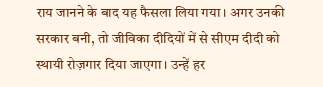राय जानने के बाद यह फैसला लिया गया। अगर उनकी सरकार बनी, तो जीविका दीदियों में से सीएम दीदी को स्थायी रोज़गार दिया जाएगा। उन्हें हर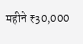महीने ₹30,000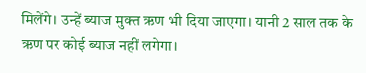मिलेंगे। उन्हें ब्याज मुक्त ऋण भी दिया जाएगा। यानी 2 साल तक के ऋण पर कोई ब्याज नहीं लगेगा।